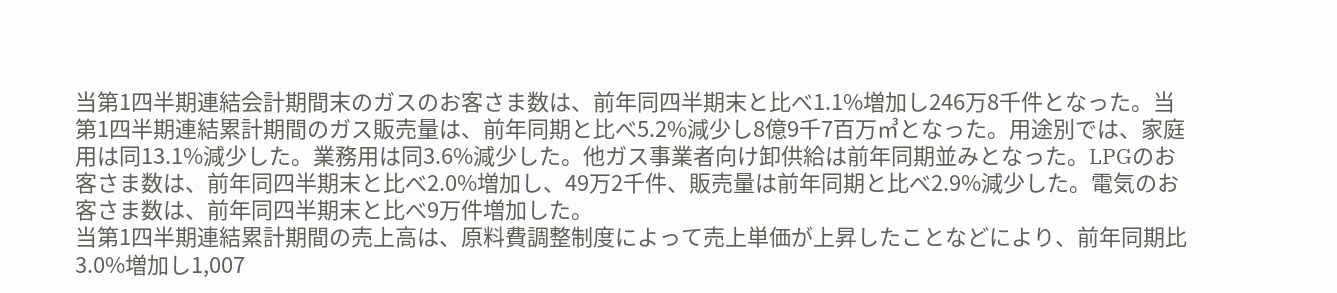当第1四半期連結会計期間末のガスのお客さま数は、前年同四半期末と比べ1.1%増加し246万8千件となった。当第1四半期連結累計期間のガス販売量は、前年同期と比べ5.2%減少し8億9千7百万㎥となった。用途別では、家庭用は同13.1%減少した。業務用は同3.6%減少した。他ガス事業者向け卸供給は前年同期並みとなった。LPGのお客さま数は、前年同四半期末と比べ2.0%増加し、49万2千件、販売量は前年同期と比べ2.9%減少した。電気のお客さま数は、前年同四半期末と比べ9万件増加した。
当第1四半期連結累計期間の売上高は、原料費調整制度によって売上単価が上昇したことなどにより、前年同期比3.0%増加し1,007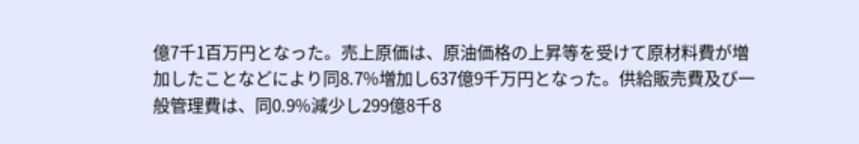億7千1百万円となった。売上原価は、原油価格の上昇等を受けて原材料費が増加したことなどにより同8.7%増加し637億9千万円となった。供給販売費及び一般管理費は、同0.9%減少し299億8千8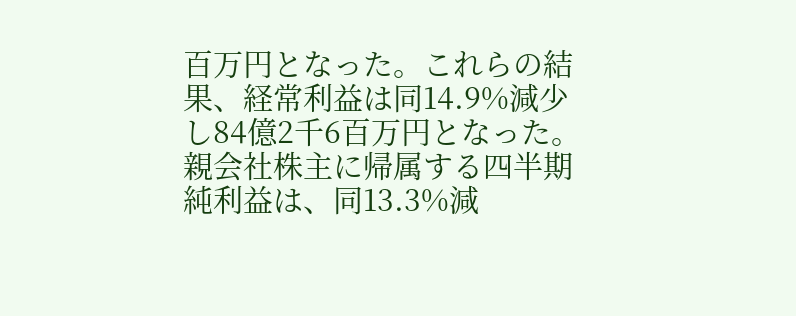百万円となった。これらの結果、経常利益は同14.9%減少し84億2千6百万円となった。親会社株主に帰属する四半期純利益は、同13.3%減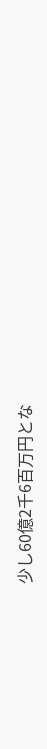少し60億2千6百万円とな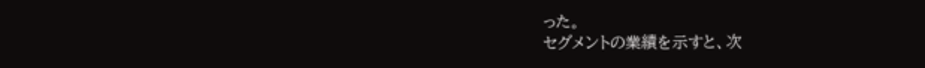った。
セグメントの業績を示すと、次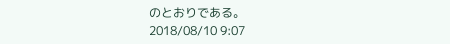のとおりである。
2018/08/10 9:07